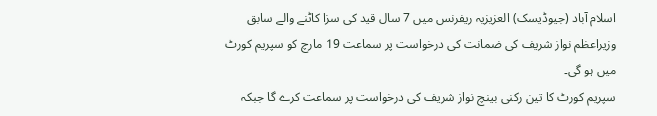اسلام آباد (جیوڈیسک) العزیزیہ ریفرنس میں 7 سال قید کی سزا کاٹنے والے سابق وزیراعظم نواز شریف کی ضمانت کی درخواست پر سماعت 19 مارچ کو سپریم کورٹ میں ہو گی۔
سپریم کورٹ کا تین رکنی بینچ نواز شریف کی درخواست پر سماعت کرے گا جبکہ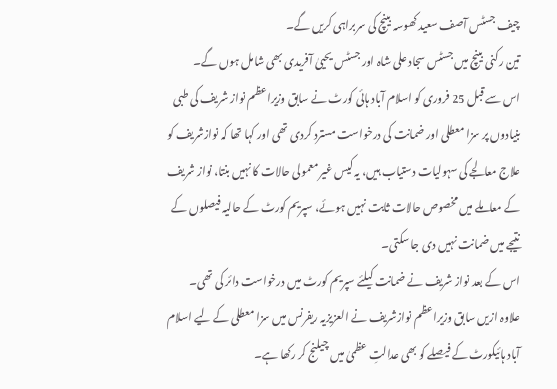چیف جسٹس آصف سعید کھوسہ بینچ کی سربراہی کریں گے۔
تین رکنی بینچ میں جسٹس سجاد علی شاہ اور جسٹس یحییٰ آفریدی بھی شامل ہوں گے۔
اس سے قبل 25 فروری کو اسلام آباد ہائی کورٹ نے سابق وزیراعظم نواز شریف کی طبی بنیادوں پر سزا معطلی اور ضمانت کی درخواست مسترد کردی تھی اور کہا تھا کہ نوازشریف کو علاج معالجے کی سہولیات دستیاب ہیں، یہ کیس غیر معمولی حالات کا نہیں بنتا، نواز شریف کے معاملے میں مخصوص حالات ثابت نہیں ہوئے، سپریم کورٹ کے حالیہ فیصلوں کے نتیجے میں ضمانت نہیں دی جا سکتی۔
اس کے بعد نواز شریف نے ضمانت کیلئے سپریم کورٹ میں درخواست دائر کی تھی۔
علاوہ ازیں سابق وزیراعظم نوازشریف نے العزیزیہ ریفرنس میں سزا معطلی کے لیے اسلام آباد ہائیکورٹ کے فیصلے کو بھی عدالتِ عظمیٰ میں چیلنج کر رکھا ہے۔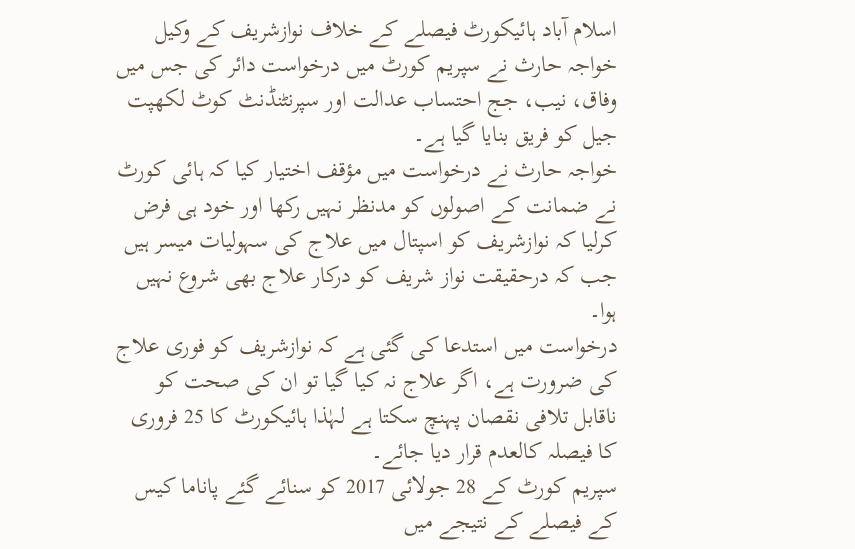اسلام آباد ہائیکورٹ فیصلے کے خلاف نوازشریف کے وکیل خواجہ حارث نے سپریم کورٹ میں درخواست دائر کی جس میں وفاق، نیب، جج احتساب عدالت اور سپرنٹنڈنٹ کوٹ لکھپت جیل کو فریق بنایا گیا ہے۔
خواجہ حارث نے درخواست میں مؤقف اختیار کیا کہ ہائی کورٹ نے ضمانت کے اصولوں کو مدنظر نہیں رکھا اور خود ہی فرض کرلیا کہ نوازشریف کو اسپتال میں علاج کی سہولیات میسر ہیں جب کہ درحقیقت نواز شریف کو درکار علاج بھی شروع نہیں ہوا۔
درخواست میں استدعا کی گئی ہے کہ نوازشریف کو فوری علاج کی ضرورت ہے، اگر علاج نہ کیا گیا تو ان کی صحت کو ناقابل تلافی نقصان پہنچ سکتا ہے لہٰذا ہائیکورٹ کا 25 فروری کا فیصلہ کالعدم قرار دیا جائے۔
سپریم کورٹ کے 28 جولائی 2017 کو سنائے گئے پاناما کیس کے فیصلے کے نتیجے میں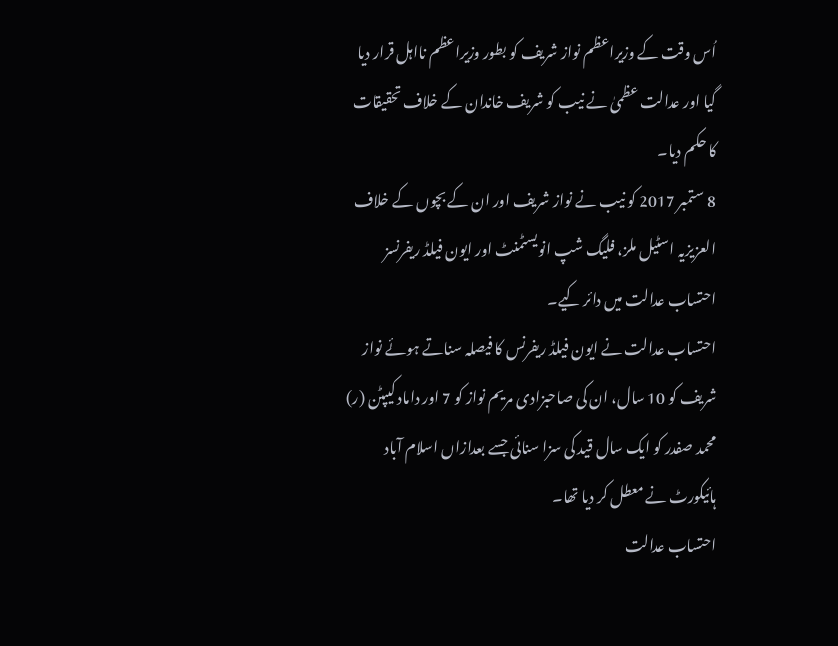اُس وقت کے وزیراعظم نواز شریف کو بطور وزیراعظم نااہل قرار دیا گیا اور عدالت عظمیٰ نے نیب کو شریف خاندان کے خلاف تحقیقات کا حکم دیا۔
8 ستمبر 2017 کو نیب نے نواز شریف اور ان کے بچوں کے خلاف العزیزیہ اسٹیل ملز، فلیگ شپ انویسٹمنٹ اور ایون فیلڈ ریفرنسز احتساب عدالت میں دائر کیے۔
احتساب عدالت نے ایون فیلڈ ریفرنس کا فیصلہ سناتے ہوئے نواز شریف کو 10 سال، ان کی صاحبزادی مریم نواز کو 7 اور داماد کیپٹن (ر) محمد صفدر کو ایک سال قید کی سزا سنائی جسے بعدازاں اسلام آباد ہائیکورٹ نے معطل کر دیا تھا۔
احتساب عدالت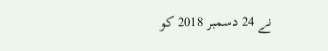نے 24 دسمبر 2018 کو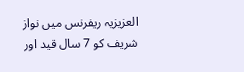العزیزیہ ریفرنس میں نواز شریف کو 7 سال قید اور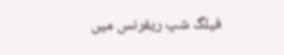فیلگ شپ ریفرنس میں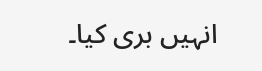انہیں بری کیا۔